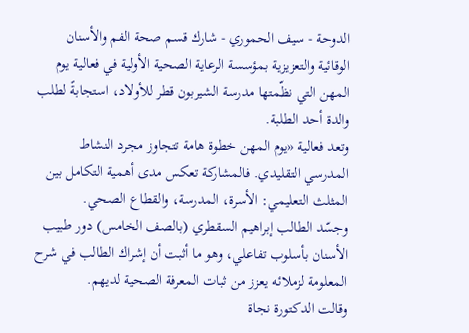الدوحة - سيف الحموري - شارك قسم صحة الفم والأسنان الوقائية والتعزيزية بمؤسسة الرعاية الصحية الأولية في فعالية يوم المهن التي نظّمتها مدرسة الشيربون قطر للأولاد، استجابةً لطلب والدة أحد الطلبة.
وتعد فعالية «يوم المهن خطوة هامة تتجاوز مجرد النشاط المدرسي التقليدي. فالمشاركة تعكس مدى أهمية التكامل بين المثلث التعليمي: الأسرة، المدرسة، والقطاع الصحي.
وجسّد الطالب إبراهيم السقطري (بالصف الخامس) دور طبيب الأسنان بأسلوب تفاعلي، وهو ما أثبت أن إشراك الطالب في شرح المعلومة لزملائه يعزز من ثبات المعرفة الصحية لديهم.
وقالت الدكتورة نجاة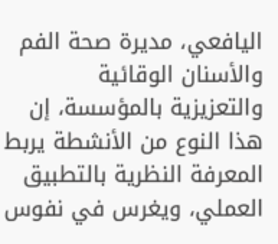اليافعي، مديرة صحة الفم والأسنان الوقائية والتعزيزية بالمؤسسة، إن هذا النوع من الأنشطة يربط المعرفة النظرية بالتطبيق العملي، ويغرس في نفوس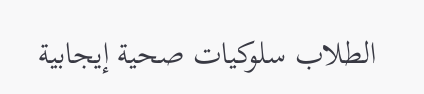الطلاب سلوكيات صحية إيجابية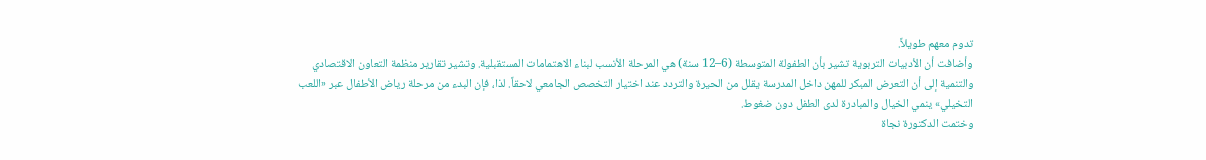تدوم معهم طويلاً.
وأضافت أن الأدبيات التربوية تشير بأن الطفولة المتوسطة (6–12 سنة) هي المرحلة الأنسب لبناء الاهتمامات المستقبلية. وتشير تقارير منظمة التعاون الاقتصادي والتنمية إلى أن التعرض المبكر للمهن داخل المدرسة يقلل من الحيرة والتردد عند اختيار التخصص الجامعي لاحقاً. لذا، فإن البدء من مرحلة رياض الأطفال عبر «اللعب التخيلي» ينمي الخيال والمبادرة لدى الطفل دون ضغوط.
وختمت الدكتورة نجاة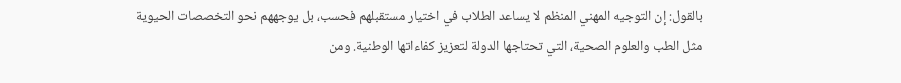بالقول: إن التوجيه المهني المنظم لا يساعد الطلاب في اختيار مستقبلهم فحسب، بل يوجههم نحو التخصصات الحيوية مثل الطب والعلوم الصحية، التي تحتاجها الدولة لتعزيز كفاءاتها الوطنية. ومن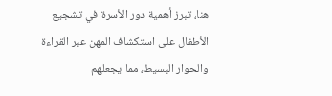هنا، تبرز أهمية دور الأسرة في تشجيع الأطفال على استكشاف المهن عبر القراءة والحوار البسيط، مما يجعلهم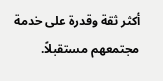أكثر ثقة وقدرة على خدمة مجتمعهم مستقبلاً.